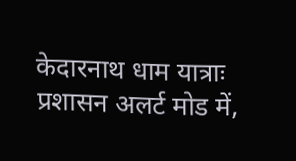केदारनाथ धाम यात्राः प्रशासन अलर्ट मोड में,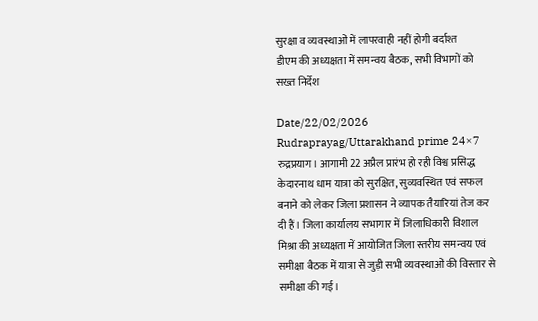सुरक्षा व व्यवस्थाओं में लापरवाही नहीं होगी बर्दाश्त
डीएम की अध्यक्षता में समन्वय बैठक, सभी विभागों को सख्त निर्देश

Date/22/02/2026
Rudraprayag/Uttarakhand prime 24×7
रुद्रप्रयाग। आगामी 22 अप्रैल प्रारंभ हो रही विश्व प्रसिद्ध केदारनाथ धाम यात्रा को सुरक्षित, सुव्यवस्थित एवं सफल बनाने को लेकर जिला प्रशासन ने व्यापक तैयारियां तेज कर दी हैं। जिला कार्यालय सभागार में जिलाधिकारी विशाल मिश्रा की अध्यक्षता में आयोजित जिला स्तरीय समन्वय एवं समीक्षा बैठक में यात्रा से जुड़ी सभी व्यवस्थाओं की विस्तार से समीक्षा की गई।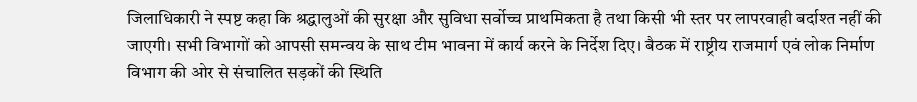जिलाधिकारी ने स्पष्ट कहा कि श्रद्धालुओं की सुरक्षा और सुविधा सर्वोच्च प्राथमिकता है तथा किसी भी स्तर पर लापरवाही बर्दाश्त नहीं की जाएगी। सभी विभागों को आपसी समन्वय के साथ टीम भावना में कार्य करने के निर्देश दिए। बैठक में राष्ट्रीय राजमार्ग एवं लोक निर्माण विभाग की ओर से संचालित सड़कों की स्थिति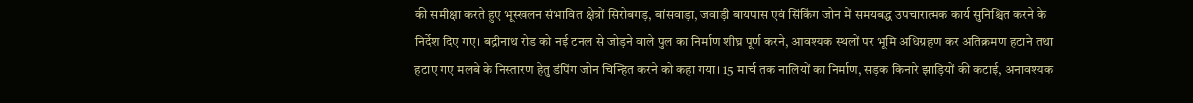की समीक्षा करते हुए भूस्खलन संभावित क्षेत्रों सिरोबगड़, बांसवाड़ा, जवाड़ी बायपास एवं सिंकिंग जोन में समयबद्ध उपचारात्मक कार्य सुनिश्चित करने के निर्देश दिए गए। बद्रीनाथ रोड को नई टनल से जोड़ने वाले पुल का निर्माण शीघ्र पूर्ण करने, आवश्यक स्थलों पर भूमि अधिग्रहण कर अतिक्रमण हटाने तथा हटाए गए मलबे के निस्तारण हेतु डंपिंग जोन चिन्हित करने को कहा गया। 15 मार्च तक नालियों का निर्माण, सड़क किनारे झाड़ियों की कटाई, अनावश्यक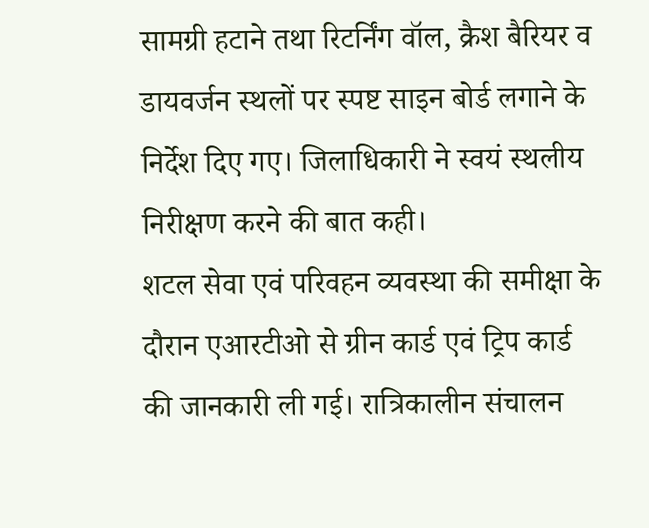सामग्री हटाने तथा रिटर्निंग वॉल, क्रैश बैरियर व डायवर्जन स्थलों पर स्पष्ट साइन बोर्ड लगाने के निर्देश दिए गए। जिलाधिकारी ने स्वयं स्थलीय निरीक्षण करने की बात कही।
शटल सेवा एवं परिवहन व्यवस्था की समीक्षा के दौरान एआरटीओ से ग्रीन कार्ड एवं ट्रिप कार्ड की जानकारी ली गई। रात्रिकालीन संचालन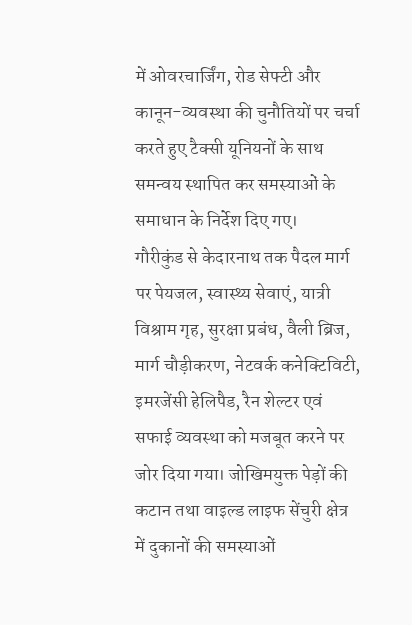में ओवरचार्जिंग, रोड सेफ्टी और कानून-व्यवस्था की चुनौतियों पर चर्चा करते हुए टैक्सी यूनियनों के साथ समन्वय स्थापित कर समस्याओं के समाधान के निर्देश दिए गए।
गौरीकुंड से केदारनाथ तक पैदल मार्ग पर पेयजल, स्वास्थ्य सेवाएं, यात्री विश्राम गृह, सुरक्षा प्रबंध, वैली ब्रिज, मार्ग चौड़ीकरण, नेटवर्क कनेक्टिविटी, इमरजेंसी हेलिपैड, रैन शेल्टर एवं सफाई व्यवस्था को मजबूत करने पर जोर दिया गया। जोखिमयुक्त पेड़ों की कटान तथा वाइल्ड लाइफ सेंचुरी क्षेत्र में दुकानों की समस्याओं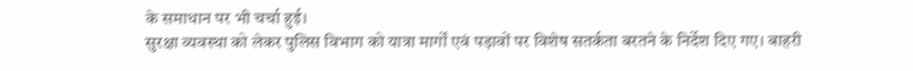के समाधान पर भी चर्चा हुई।
सुरक्षा व्यवस्था को लेकर पुलिस विभाग को यात्रा मार्गों एवं पड़ावों पर विशेष सतर्कता बरतने के निर्देश दिए गए। बाहरी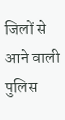जिलों से आने वाली पुलिस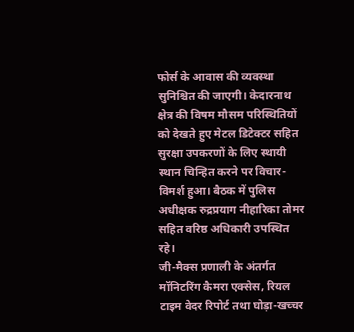फोर्स के आवास की व्यवस्था सुनिश्चित की जाएगी। केदारनाथ क्षेत्र की विषम मौसम परिस्थितियों को देखते हुए मेटल डिटेक्टर सहित सुरक्षा उपकरणों के लिए स्थायी स्थान चिन्हित करने पर विचार-विमर्श हुआ। बैठक में पुलिस अधीक्षक रुद्रप्रयाग नीहारिका तोमर सहित वरिष्ठ अधिकारी उपस्थित रहे।
जी-मैक्स प्रणाली के अंतर्गत मॉनिटरिंग कैमरा एक्सेस, रियल टाइम वेदर रिपोर्ट तथा घोड़ा-खच्चर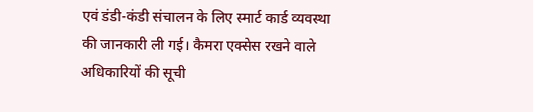एवं डंडी-कंडी संचालन के लिए स्मार्ट कार्ड व्यवस्था की जानकारी ली गई। कैमरा एक्सेस रखने वाले अधिकारियों की सूची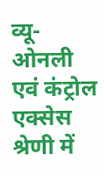व्यू-ओनली एवं कंट्रोल एक्सेस श्रेणी में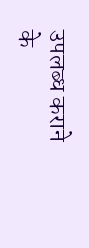उपलब्ध कराने के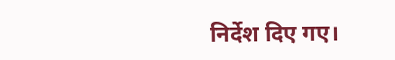निर्देश दिए गए।